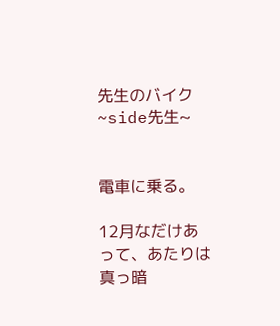先生のバイク ~side先生~


電車に乗る。

12月なだけあって、あたりは真っ暗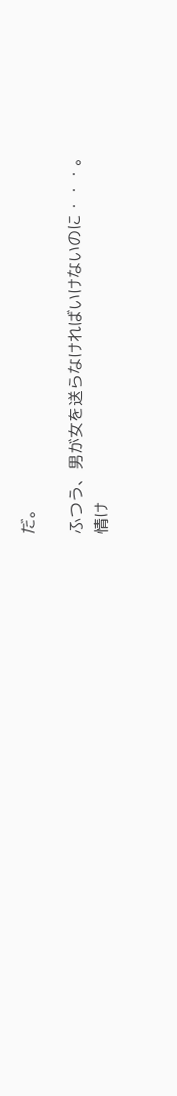だ。

ふつう、男が女を送らなければいけないのに・・・。
情け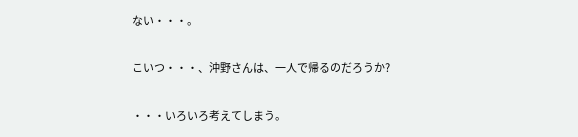ない・・・。

こいつ・・・、沖野さんは、一人で帰るのだろうか?

・・・いろいろ考えてしまう。